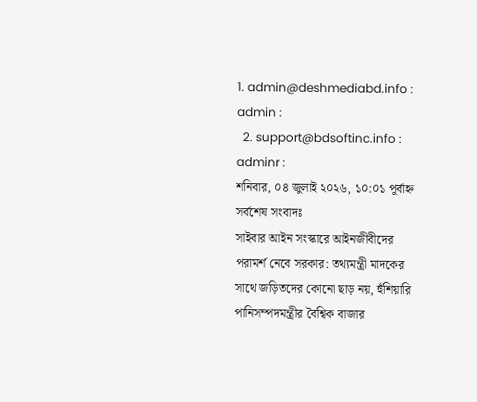1. admin@deshmediabd.info : admin :
  2. support@bdsoftinc.info : adminr :
শনিবার, ০৪ জুলাই ২০২৬, ১০:০১ পূর্বাহ্ন
সর্বশেষ সংবাদঃ
সাইবার আইন সংস্কারে আইনজীবীদের পরামর্শ নেবে সরকার: তথ্যমন্ত্রী মাদকের সাথে জড়িতদের কোনো ছাড় নয়, হুঁশিয়ারি পানিসম্পদমন্ত্রীর বৈশ্বিক বাজার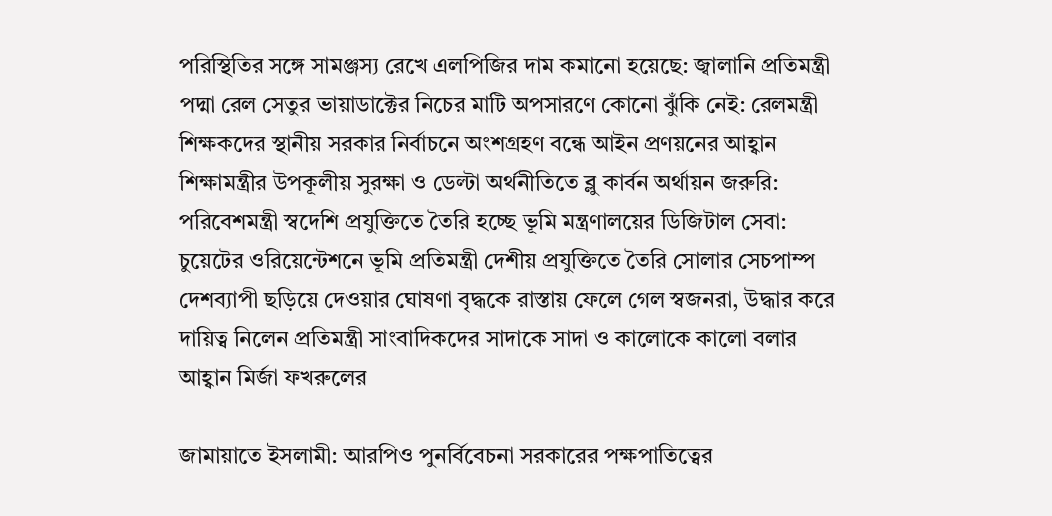পরিস্থিতির সঙ্গে সামঞ্জস্য রেখে এলপিজির দাম কমানো হয়েছে: জ্বালানি প্রতিমন্ত্রী পদ্মা রেল সেতুর ভায়াডাক্টের নিচের মাটি অপসারণে কোনো ঝুঁকি নেই: রেলমন্ত্রী শিক্ষকদের স্থানীয় সরকার নির্বাচনে অংশগ্রহণ বন্ধে আইন প্রণয়নের আহ্বান শিক্ষামন্ত্রীর উপকূলীয় সুরক্ষা ও ডেল্টা অর্থনীতিতে ব্লু কার্বন অর্থায়ন জরুরি: পরিবেশমন্ত্রী স্বদেশি প্রযুক্তিতে তৈরি হচ্ছে ভূমি মন্ত্রণালয়ের ডিজিটাল সেবা: চুয়েটের ওরিয়েন্টেশনে ভূমি প্রতিমন্ত্রী দেশীয় প্রযুক্তিতে তৈরি সোলার সেচপাম্প দেশব্যাপী ছড়িয়ে দেওয়ার ঘোষণা বৃদ্ধকে রাস্তায় ফেলে গেল স্বজনরা, উদ্ধার করে দায়িত্ব নিলেন প্রতিমন্ত্রী সাংবাদিকদের সাদাকে সাদা ও কালোকে কালো বলার আহ্বান মির্জা ফখরুলের

জামায়াতে ইসলামী: আরপিও পুনর্বিবেচনা সরকারের পক্ষপাতিত্বের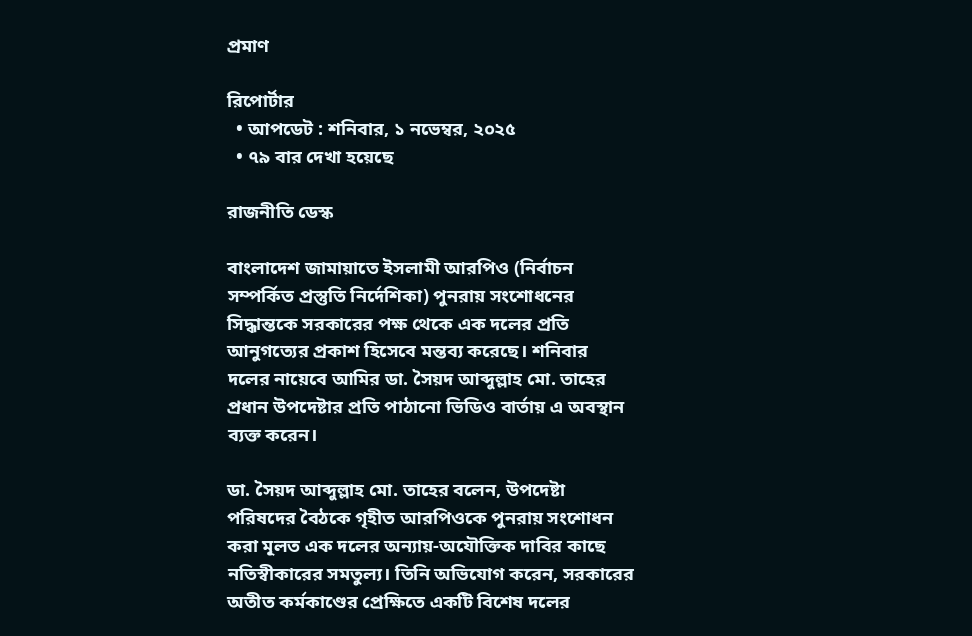প্রমাণ

রিপোর্টার
  • আপডেট : শনিবার, ১ নভেম্বর, ২০২৫
  • ৭৯ বার দেখা হয়েছে

রাজনীতি ডেস্ক

বাংলাদেশ জামায়াতে ইসলামী আরপিও (নির্বাচন সম্পর্কিত প্রস্তুতি নির্দেশিকা) পুনরায় সংশোধনের সিদ্ধান্তকে সরকারের পক্ষ থেকে এক দলের প্রতি আনুগত্যের প্রকাশ হিসেবে মন্তব্য করেছে। শনিবার দলের নায়েবে আমির ডা. সৈয়দ আব্দুল্লাহ মো. তাহের প্রধান উপদেষ্টার প্রতি পাঠানো ভিডিও বার্তায় এ অবস্থান ব্যক্ত করেন।

ডা. সৈয়দ আব্দুল্লাহ মো. তাহের বলেন, উপদেষ্টা পরিষদের বৈঠকে গৃহীত আরপিওকে পুনরায় সংশোধন করা মূলত এক দলের অন্যায়-অযৌক্তিক দাবির কাছে নতিস্বীকারের সমতুল্য। তিনি অভিযোগ করেন, সরকারের অতীত কর্মকাণ্ডের প্রেক্ষিতে একটি বিশেষ দলের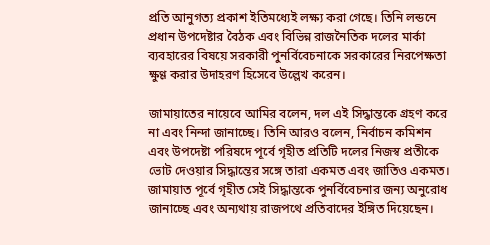প্রতি আনুগত্য প্রকাশ ইতিমধ্যেই লক্ষ্য করা গেছে। তিনি লন্ডনে প্রধান উপদেষ্টার বৈঠক এবং বিভিন্ন রাজনৈতিক দলের মার্কা ব্যবহারের বিষয়ে সরকারী পুনর্বিবেচনাকে সরকারের নিরপেক্ষতা ক্ষুণ্ণ করার উদাহরণ হিসেবে উল্লেখ করেন।

জামায়াতের নায়েবে আমির বলেন, দল এই সিদ্ধান্তকে গ্রহণ করে না এবং নিন্দা জানাচ্ছে। তিনি আরও বলেন, নির্বাচন কমিশন এবং উপদেষ্টা পরিষদে পূর্বে গৃহীত প্রতিটি দলের নিজস্ব প্রতীকে ভোট দেওয়ার সিদ্ধান্তের সঙ্গে তারা একমত এবং জাতিও একমত। জামায়াত পূর্বে গৃহীত সেই সিদ্ধান্তকে পুনর্বিবেচনার জন্য অনুরোধ জানাচ্ছে এবং অন্যথায় রাজপথে প্রতিবাদের ইঙ্গিত দিয়েছেন।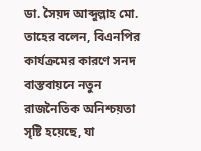ডা. সৈয়দ আব্দুল্লাহ মো. তাহের বলেন, বিএনপির কার্যক্রমের কারণে সনদ বাস্তবায়নে নতুন রাজনৈতিক অনিশ্চয়তা সৃষ্টি হয়েছে, যা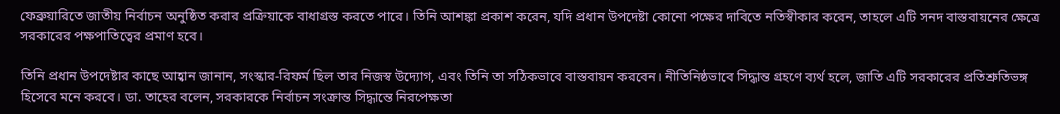ফেব্রুয়ারিতে জাতীয় নির্বাচন অনুষ্ঠিত করার প্রক্রিয়াকে বাধাগ্রস্ত করতে পারে। তিনি আশঙ্কা প্রকাশ করেন, যদি প্রধান উপদেষ্টা কোনো পক্ষের দাবিতে নতিস্বীকার করেন, তাহলে এটি সনদ বাস্তবায়নের ক্ষেত্রে সরকারের পক্ষপাতিত্বের প্রমাণ হবে।

তিনি প্রধান উপদেষ্টার কাছে আহ্বান জানান, সংস্কার-রিফর্ম ছিল তার নিজস্ব উদ্যোগ, এবং তিনি তা সঠিকভাবে বাস্তবায়ন করবেন। নীতিনিষ্ঠভাবে সিদ্ধান্ত গ্রহণে ব্যর্থ হলে, জাতি এটি সরকারের প্রতিশ্রুতিভঙ্গ হিসেবে মনে করবে। ডা. তাহের বলেন, সরকারকে নির্বাচন সংক্রান্ত সিদ্ধান্তে নিরপেক্ষতা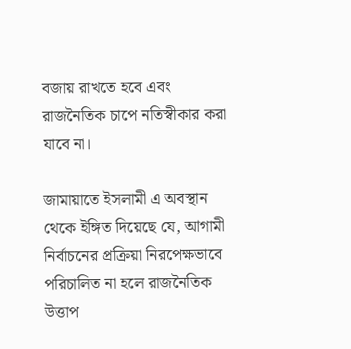বজায় রাখতে হবে এবং রাজনৈতিক চাপে নতিস্বীকার করা যাবে না।

জামায়াতে ইসলামী এ অবস্থান থেকে ইঙ্গিত দিয়েছে যে, আগামী নির্বাচনের প্রক্রিয়া নিরপেক্ষভাবে পরিচালিত না হলে রাজনৈতিক উত্তাপ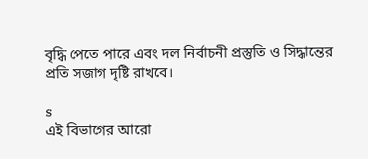বৃদ্ধি পেতে পারে এবং দল নির্বাচনী প্রস্তুতি ও সিদ্ধান্তের প্রতি সজাগ দৃষ্টি রাখবে।

s
এই বিভাগের আরো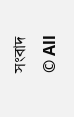সংবাদ
© All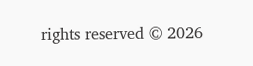rights reserved © 2026